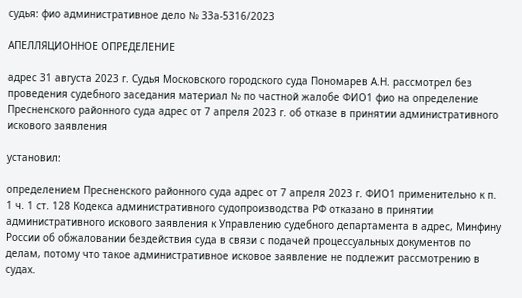судья: фио административное дело № 33а-5316/2023

АПЕЛЛЯЦИОННОЕ ОПРЕДЕЛЕНИЕ

адрес 31 августа 2023 г. Судья Московского городского суда Пономарев А.Н. рассмотрел без проведения судебного заседания материал № по частной жалобе ФИО1 фио на определение Пресненского районного суда адрес от 7 апреля 2023 г. об отказе в принятии административного искового заявления

установил:

определением Пресненского районного суда адрес от 7 апреля 2023 г. ФИО1 применительно к п. 1 ч. 1 ст. 128 Кодекса административного судопроизводства РФ отказано в принятии административного искового заявления к Управлению судебного департамента в адрес, Минфину России об обжаловании бездействия суда в связи с подачей процессуальных документов по делам, потому что такое административное исковое заявление не подлежит рассмотрению в судах.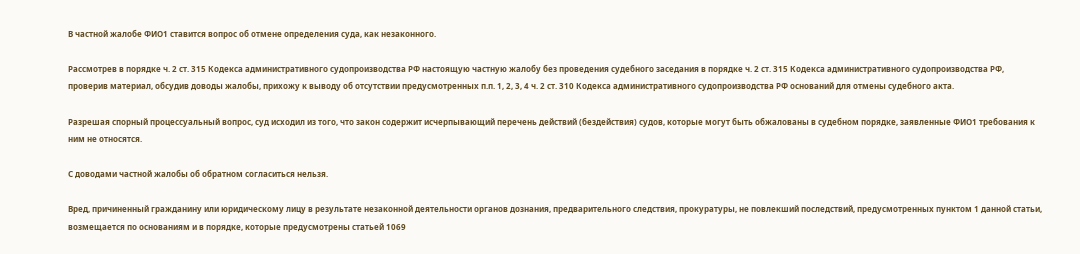В частной жалобе ФИО1 ставится вопрос об отмене определения суда, как незаконного.

Рассмотрев в порядке ч. 2 ст. 315 Кодекса административного судопроизводства РФ настоящую частную жалобу без проведения судебного заседания в порядке ч. 2 ст. 315 Кодекса административного судопроизводства РФ, проверив материал, обсудив доводы жалобы, прихожу к выводу об отсутствии предусмотренных п.п. 1, 2, 3, 4 ч. 2 ст. 310 Кодекса административного судопроизводства РФ оснований для отмены судебного акта.

Разрешая спорный процессуальный вопрос, суд исходил из того, что закон содержит исчерпывающий перечень действий (бездействия) судов, которые могут быть обжалованы в судебном порядке, заявленные ФИО1 требования к ним не относятся.

С доводами частной жалобы об обратном согласиться нельзя.

Вред, причиненный гражданину или юридическому лицу в результате незаконной деятельности органов дознания, предварительного следствия, прокуратуры, не повлекший последствий, предусмотренных пунктом 1 данной статьи, возмещается по основаниям и в порядке, которые предусмотрены статьей 1069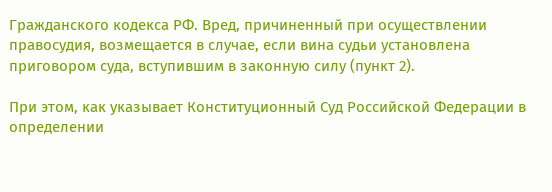Гражданского кодекса РФ. Вред, причиненный при осуществлении правосудия, возмещается в случае, если вина судьи установлена приговором суда, вступившим в законную силу (пункт 2).

При этом, как указывает Конституционный Суд Российской Федерации в определении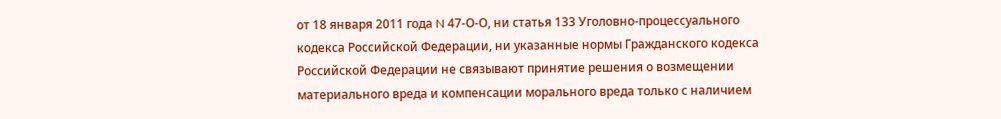от 18 января 2011 года N 47-О-О, ни статья 133 Уголовно-процессуального кодекса Российской Федерации, ни указанные нормы Гражданского кодекса Российской Федерации не связывают принятие решения о возмещении материального вреда и компенсации морального вреда только с наличием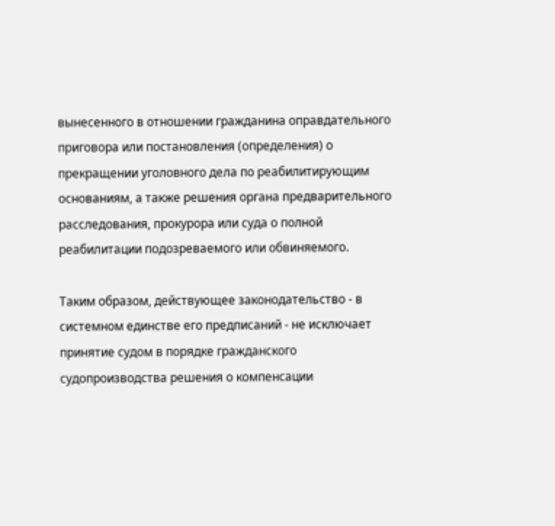вынесенного в отношении гражданина оправдательного приговора или постановления (определения) о прекращении уголовного дела по реабилитирующим основаниям, а также решения органа предварительного расследования, прокурора или суда о полной реабилитации подозреваемого или обвиняемого.

Таким образом, действующее законодательство - в системном единстве его предписаний - не исключает принятие судом в порядке гражданского судопроизводства решения о компенсации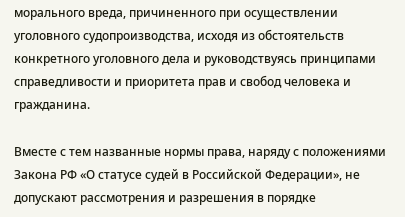морального вреда, причиненного при осуществлении уголовного судопроизводства, исходя из обстоятельств конкретного уголовного дела и руководствуясь принципами справедливости и приоритета прав и свобод человека и гражданина.

Вместе с тем названные нормы права, наряду с положениями Закона РФ «О статусе судей в Российской Федерации», не допускают рассмотрения и разрешения в порядке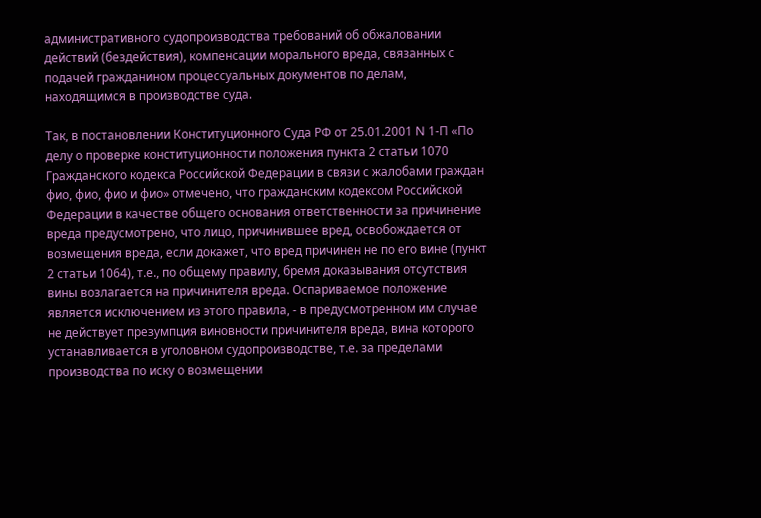административного судопроизводства требований об обжаловании действий (бездействия), компенсации морального вреда, связанных с подачей гражданином процессуальных документов по делам, находящимся в производстве суда.

Так, в постановлении Конституционного Суда РФ от 25.01.2001 N 1-П «По делу о проверке конституционности положения пункта 2 статьи 1070 Гражданского кодекса Российской Федерации в связи с жалобами граждан фио, фио, фио и фио» отмечено, что гражданским кодексом Российской Федерации в качестве общего основания ответственности за причинение вреда предусмотрено, что лицо, причинившее вред, освобождается от возмещения вреда, если докажет, что вред причинен не по его вине (пункт 2 статьи 1064), т.е., по общему правилу, бремя доказывания отсутствия вины возлагается на причинителя вреда. Оспариваемое положение является исключением из этого правила, - в предусмотренном им случае не действует презумпция виновности причинителя вреда, вина которого устанавливается в уголовном судопроизводстве, т.е. за пределами производства по иску о возмещении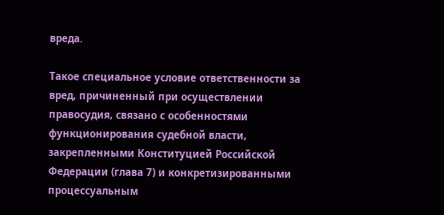вреда.

Такое специальное условие ответственности за вред, причиненный при осуществлении правосудия, связано с особенностями функционирования судебной власти, закрепленными Конституцией Российской Федерации (глава 7) и конкретизированными процессуальным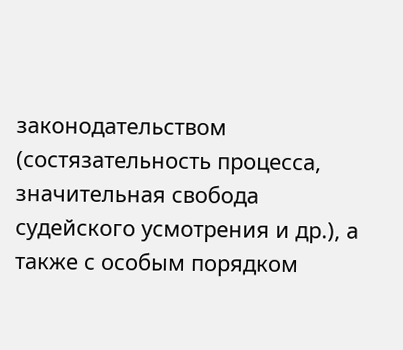законодательством (состязательность процесса, значительная свобода судейского усмотрения и др.), а также с особым порядком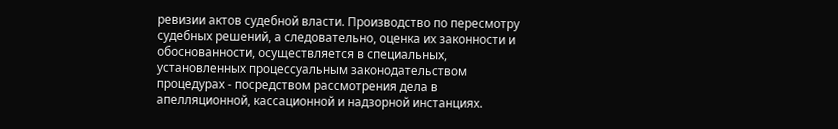ревизии актов судебной власти. Производство по пересмотру судебных решений, а следовательно, оценка их законности и обоснованности, осуществляется в специальных, установленных процессуальным законодательством процедурах - посредством рассмотрения дела в апелляционной, кассационной и надзорной инстанциях.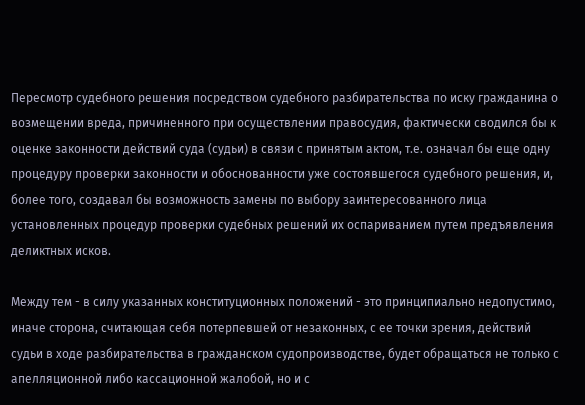Пересмотр судебного решения посредством судебного разбирательства по иску гражданина о возмещении вреда, причиненного при осуществлении правосудия, фактически сводился бы к оценке законности действий суда (судьи) в связи с принятым актом, т.е. означал бы еще одну процедуру проверки законности и обоснованности уже состоявшегося судебного решения, и, более того, создавал бы возможность замены по выбору заинтересованного лица установленных процедур проверки судебных решений их оспариванием путем предъявления деликтных исков.

Между тем - в силу указанных конституционных положений - это принципиально недопустимо, иначе сторона, считающая себя потерпевшей от незаконных, с ее точки зрения, действий судьи в ходе разбирательства в гражданском судопроизводстве, будет обращаться не только с апелляционной либо кассационной жалобой, но и с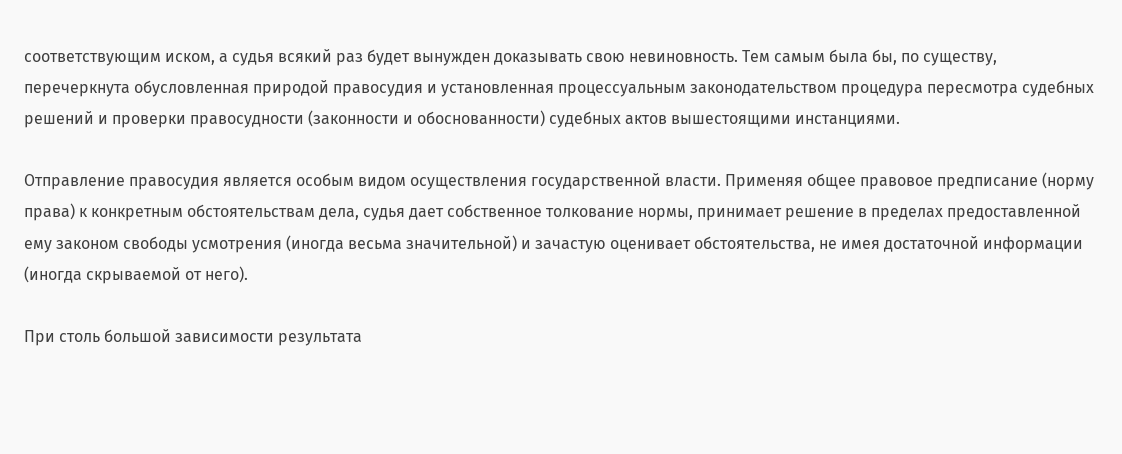соответствующим иском, а судья всякий раз будет вынужден доказывать свою невиновность. Тем самым была бы, по существу, перечеркнута обусловленная природой правосудия и установленная процессуальным законодательством процедура пересмотра судебных решений и проверки правосудности (законности и обоснованности) судебных актов вышестоящими инстанциями.

Отправление правосудия является особым видом осуществления государственной власти. Применяя общее правовое предписание (норму права) к конкретным обстоятельствам дела, судья дает собственное толкование нормы, принимает решение в пределах предоставленной ему законом свободы усмотрения (иногда весьма значительной) и зачастую оценивает обстоятельства, не имея достаточной информации (иногда скрываемой от него).

При столь большой зависимости результата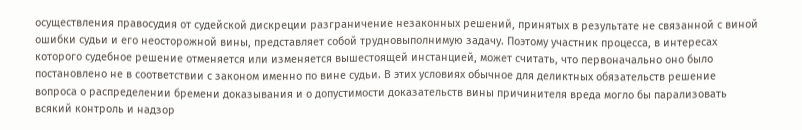осуществления правосудия от судейской дискреции разграничение незаконных решений, принятых в результате не связанной с виной ошибки судьи и его неосторожной вины, представляет собой трудновыполнимую задачу. Поэтому участник процесса, в интересах которого судебное решение отменяется или изменяется вышестоящей инстанцией, может считать, что первоначально оно было постановлено не в соответствии с законом именно по вине судьи. В этих условиях обычное для деликтных обязательств решение вопроса о распределении бремени доказывания и о допустимости доказательств вины причинителя вреда могло бы парализовать всякий контроль и надзор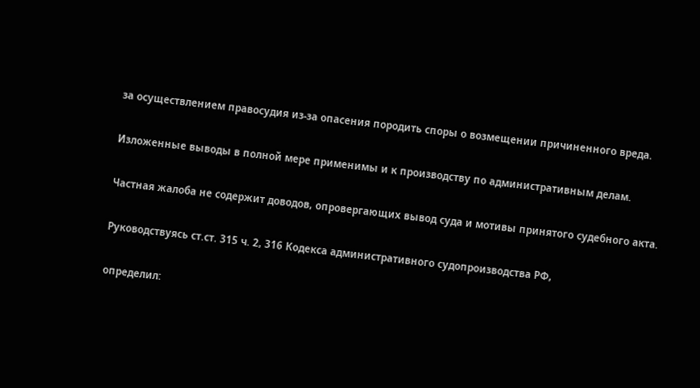за осуществлением правосудия из-за опасения породить споры о возмещении причиненного вреда.

Изложенные выводы в полной мере применимы и к производству по административным делам.

Частная жалоба не содержит доводов, опровергающих вывод суда и мотивы принятого судебного акта.

Руководствуясь ст.ст. 315 ч. 2, 316 Кодекса административного судопроизводства РФ,

определил: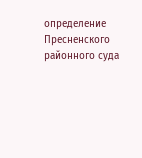определение Пресненского районного суда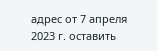адрес от 7 апреля 2023 г. оставить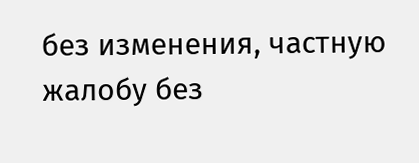без изменения, частную жалобу без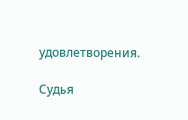удовлетворения.

Судья